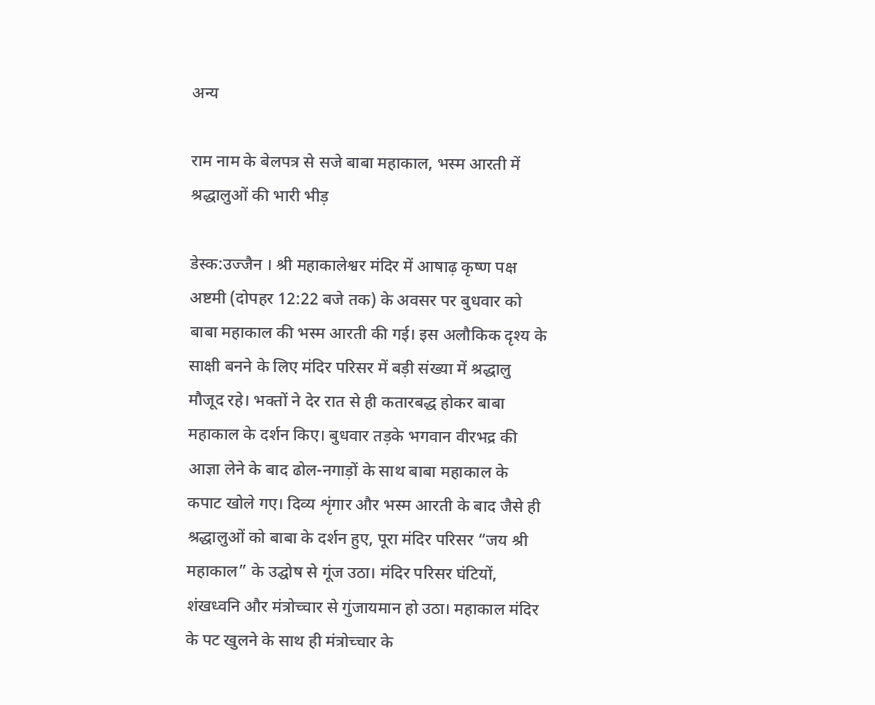अन्य

राम नाम के बेलपत्र से सजे बाबा महाकाल, भस्म आरती में श्रद्धालुओं की भारी भीड़

डेस्क:उज्जैन । श्री महाकालेश्वर मंदिर में आषाढ़ कृष्ण पक्ष अष्टमी (दोपहर 12:22 बजे तक) के अवसर पर बुधवार को बाबा महाकाल की भस्म आरती की गई। इस अलौकिक दृश्य के साक्षी बनने के लिए मंदिर परिसर में बड़ी संख्या में श्रद्धालु मौजूद रहे। भक्तों ने देर रात से ही कतारबद्ध होकर बाबा महाकाल के दर्शन किए। बुधवार तड़के भगवान वीरभद्र की आज्ञा लेने के बाद ढोल-नगाड़ों के साथ बाबा महाकाल के कपाट खोले गए। दिव्य शृंगार और भस्म आरती के बाद जैसे ही श्रद्धालुओं को बाबा के दर्शन हुए, पूरा मंदिर परिसर “जय श्री महाकाल” के उद्घोष से गूंज उठा। मंदिर परिसर घंटियों, शंखध्वनि और मंत्रोच्चार से गुंजायमान हो उठा। महाकाल मंदिर के पट खुलने के साथ ही मंत्रोच्चार के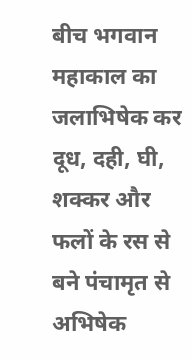बीच भगवान महाकाल का जलाभिषेक कर दूध, दही, घी, शक्कर और फलों के रस से बने पंचामृत से अभिषेक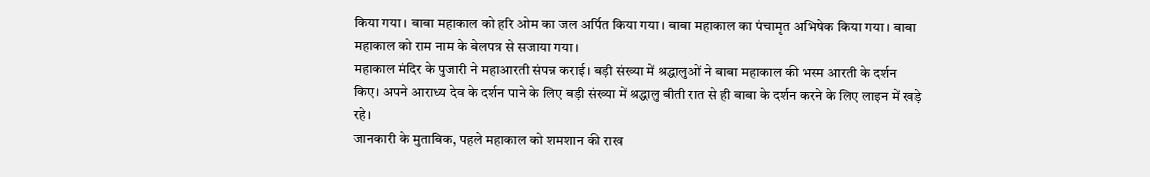किया गया। बाबा महाकाल को हरि ओम का जल अर्पित किया गया। बाबा महाकाल का पंचामृत अभिषेक किया गया। बाबा महाकाल को राम नाम के बेलपत्र से सजाया गया।
महाकाल मंदिर के पुजारी ने महाआरती संपन्न कराई। बड़ी संख्या में श्रद्धालुओं ने बाबा महाकाल की भस्म आरती के दर्शन किए। अपने आराध्य देव के दर्शन पाने के लिए बड़ी संख्या में श्रद्धालु बीती रात से ही बाबा के दर्शन करने के लिए लाइन में खड़े रहे।
जानकारी के मुताबिक, पहले महाकाल को शमशान की राख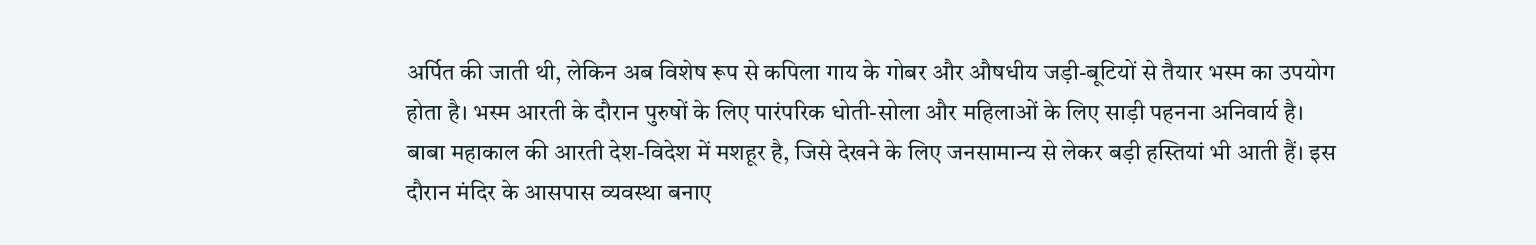अर्पित की जाती थी, लेकिन अब विशेष रूप से कपिला गाय के गोबर और औषधीय जड़ी-बूटियों से तैयार भस्म का उपयोग होता है। भस्म आरती के दौरान पुरुषों के लिए पारंपरिक धोती-सोला और महिलाओं के लिए साड़ी पहनना अनिवार्य है।
बाबा महाकाल की आरती देश-विदेश में मशहूर है, जिसे देखने के लिए जनसामान्य से लेकर बड़ी हस्तियां भी आती हैं। इस दौरान मंदिर के आसपास व्यवस्था बनाए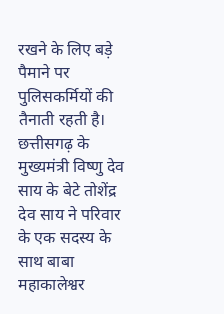रखने के लिए बड़े पैमाने पर पुलिसकर्मियों की तैनाती रहती है।
छत्तीसगढ़ के मुख्यमंत्री विष्णु देव साय के बेटे तोशेंद्र देव साय ने परिवार के एक सदस्य के साथ बाबा महाकालेश्वर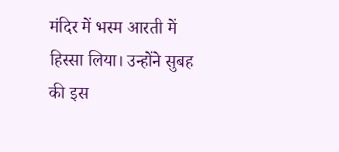मंदिर में भस्म आरती में हिस्सा लिया। उन्होंने सुबह की इस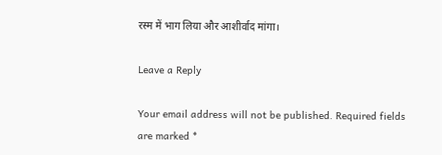रस्म में भाग लिया और आशीर्वाद मांगा।

Leave a Reply

Your email address will not be published. Required fields are marked *